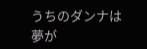うちのダンナは夢が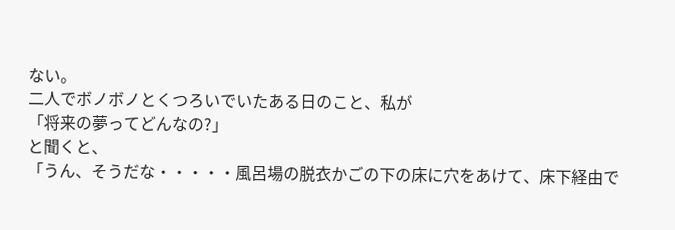ない。
二人でボノボノとくつろいでいたある日のこと、私が
「将来の夢ってどんなの?」
と聞くと、
「うん、そうだな・・・・・風呂場の脱衣かごの下の床に穴をあけて、床下経由で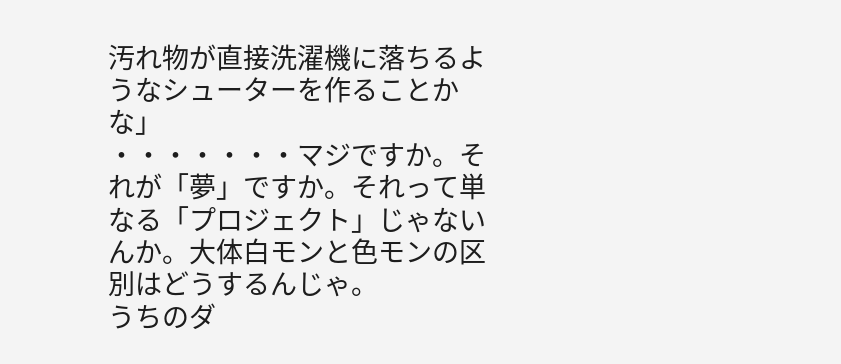汚れ物が直接洗濯機に落ちるようなシューターを作ることかな」
・・・・・・・マジですか。それが「夢」ですか。それって単なる「プロジェクト」じゃないんか。大体白モンと色モンの区別はどうするんじゃ。
うちのダ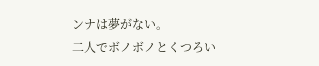ンナは夢がない。
二人でボノボノとくつろい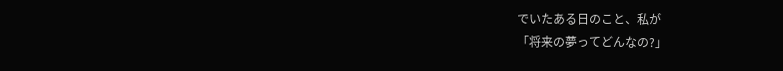でいたある日のこと、私が
「将来の夢ってどんなの?」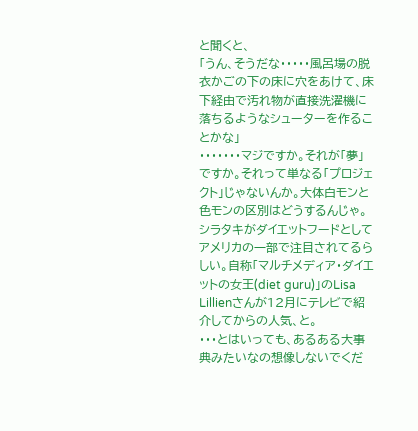と聞くと、
「うん、そうだな・・・・・風呂場の脱衣かごの下の床に穴をあけて、床下経由で汚れ物が直接洗濯機に落ちるようなシューターを作ることかな」
・・・・・・・マジですか。それが「夢」ですか。それって単なる「プロジェクト」じゃないんか。大体白モンと色モンの区別はどうするんじゃ。
シラタキがダイエットフードとしてアメリカの一部で注目されてるらしい。自称「マルチメディア・ダイエットの女王(diet guru)」のLisa Lillienさんが12月にテレビで紹介してからの人気、と。
・・・とはいっても、あるある大事典みたいなの想像しないでくだ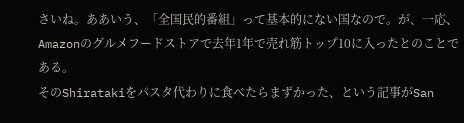さいね。ああいう、「全国民的番組」って基本的にない国なので。が、一応、Amazonのグルメフードストアで去年1年で売れ筋トップ10に入ったとのことである。
そのShiratakiをパスタ代わりに食べたらまずかった、という記事がSan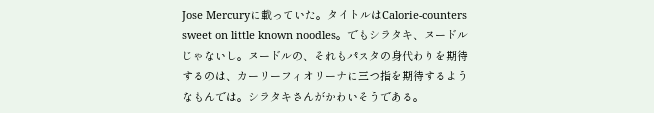Jose Mercuryに載っていた。タイトルはCalorie-counters sweet on little known noodles。でもシラタキ、ヌードルじゃないし。ヌードルの、それもパスタの身代わりを期待するのは、カーリーフィオリーナに三つ指を期待するようなもんでは。シラタキさんがかわいそうである。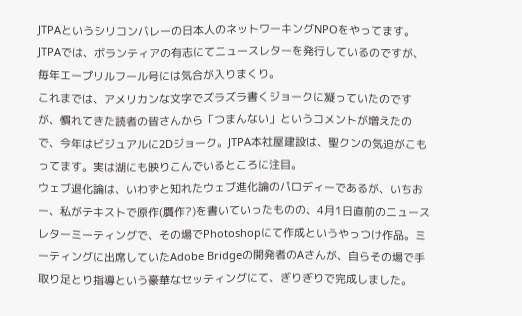JTPAというシリコンバレーの日本人のネットワーキングNPOをやってます。JTPAでは、ボランティアの有志にてニュースレターを発行しているのですが、毎年エープリルフール号には気合が入りまくり。
これまでは、アメリカンな文字でズラズラ書くジョークに凝っていたのですが、慣れてきた読者の皆さんから「つまんない」というコメントが増えたので、今年はビジュアルに2Dジョーク。JTPA本社屋建設は、聖クンの気迫がこもってます。実は湖にも映りこんでいるところに注目。
ウェブ退化論は、いわずと知れたウェブ進化論のパロディーであるが、いちおー、私がテキストで原作(贋作?)を書いていったものの、4月1日直前のニュースレターミーティングで、その場でPhotoshopにて作成というやっつけ作品。ミーティングに出席していたAdobe Bridgeの開発者のAさんが、自らその場で手取り足とり指導という豪華なセッティングにて、ぎりぎりで完成しました。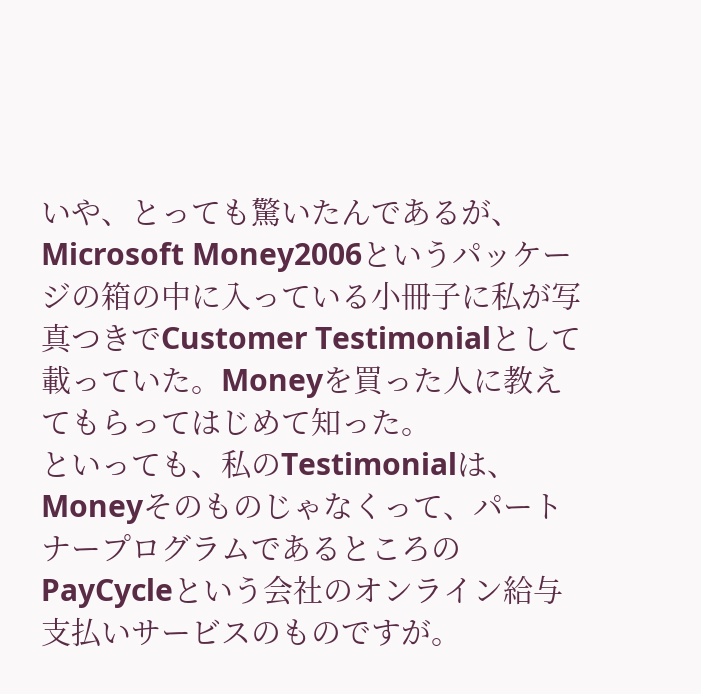いや、とっても驚いたんであるが、Microsoft Money2006というパッケージの箱の中に入っている小冊子に私が写真つきでCustomer Testimonialとして載っていた。Moneyを買った人に教えてもらってはじめて知った。
といっても、私のTestimonialは、Moneyそのものじゃなくって、パートナープログラムであるところのPayCycleという会社のオンライン給与支払いサービスのものですが。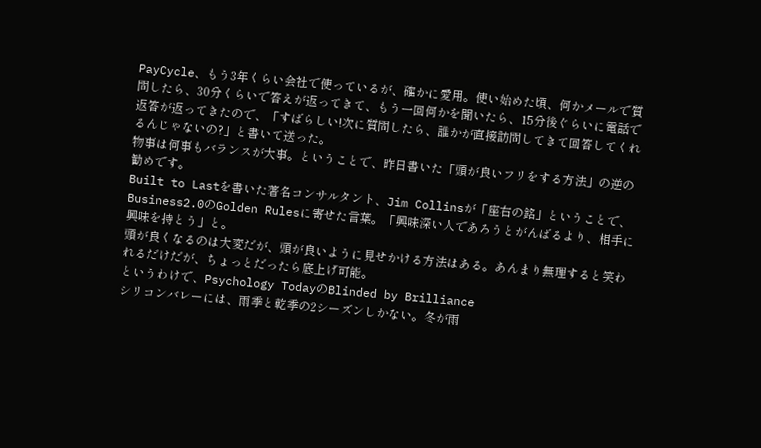PayCycle、もう3年くらい会社で使っているが、確かに愛用。使い始めた頃、何かメールで質問したら、30分くらいで答えが返ってきて、もう一回何かを聞いたら、15分後ぐらいに電話で返答が返ってきたので、「すばらしい!次に質問したら、誰かが直接訪問してきて回答してくれるんじゃないの?」と書いて送った。
物事は何事もバランスが大事。ということで、昨日書いた「頭が良いフリをする方法」の逆の勧めです。
Built to Lastを書いた著名コンサルタント、Jim Collinsが「座右の銘」ということで、Business2.0のGolden Rulesに寄せた言葉。「興味深い人であろうとがんばるより、相手に興味を持とう」と。
頭が良くなるのは大変だが、頭が良いように見せかける方法はある。あんまり無理すると笑われるだけだが、ちょっとだったら底上げ可能。
というわけで、Psychology TodayのBlinded by Brilliance
シリコンバレーには、雨季と乾季の2シーズンしかない。冬が雨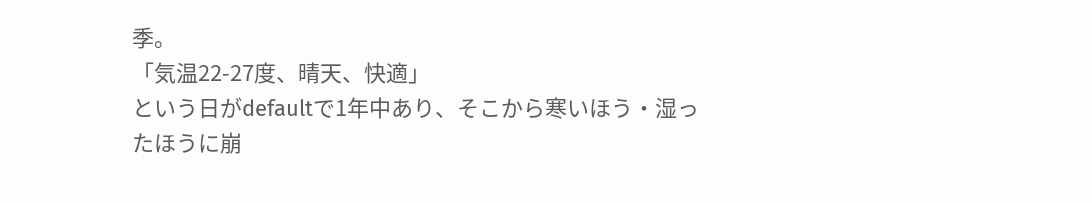季。
「気温22-27度、晴天、快適」
という日がdefaultで1年中あり、そこから寒いほう・湿ったほうに崩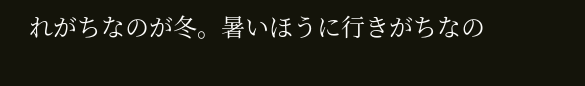れがちなのが冬。暑いほうに行きがちなの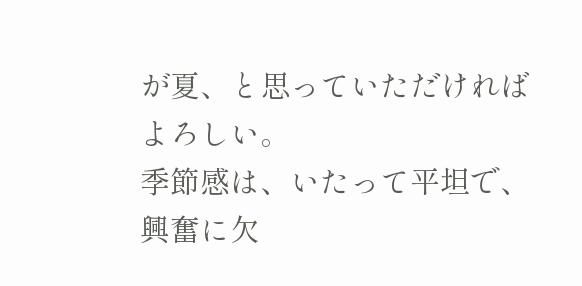が夏、と思っていただければよろしい。
季節感は、いたって平坦で、興奮に欠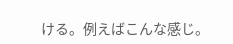ける。例えばこんな感じ。